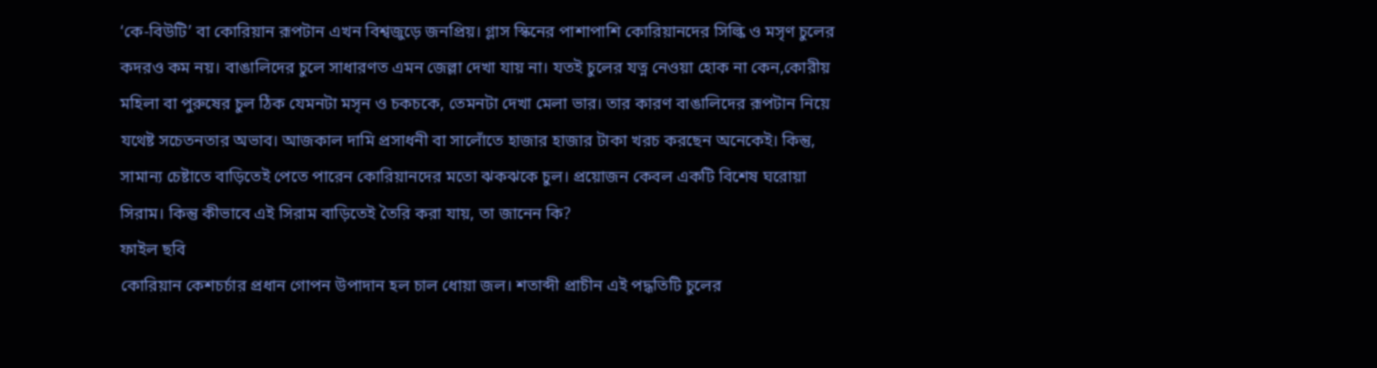‘কে-বিউটি’ বা কোরিয়ান রূপটান এখন বিশ্বজুড়ে জনপ্রিয়। গ্লাস স্কিনের পাশাপাশি কোরিয়ানদের সিল্কি ও মসৃণ চুলের কদরও কম নয়। বাঙালিদের চুলে সাধারণত এমন জেল্লা দেখা যায় না। যতই চুলের যত্ন নেওয়া হোক না কেন,কোরীয় মহিলা বা পুরুষের চুল ঠিক যেমনটা মসৃন ও চকচকে, তেমনটা দেখা মেলা ভার। তার কারণ বাঙালিদের রূপটান নিয়ে যথেষ্ট সচেতনতার অভাব। আজকাল দামি প্রসাধনী বা সালোঁতে হাজার হাজার টাকা খরচ করছেন অনেকেই। কিন্তু, সামান্য চেষ্টাতে বাড়িতেই পেতে পারেন কোরিয়ানদের মতো ঝকঝকে চুল। প্রয়োজন কেবল একটি বিশেষ ঘরোয়া সিরাম। কিন্তু কীভাবে এই সিরাম বাড়িতেই তৈরি করা যায়, তা জানেন কি?
ফাইল ছবি
কোরিয়ান কেশচর্চার প্রধান গোপন উপাদান হল চাল ধোয়া জল। শতাব্দী প্রাচীন এই পদ্ধতিটি চুলের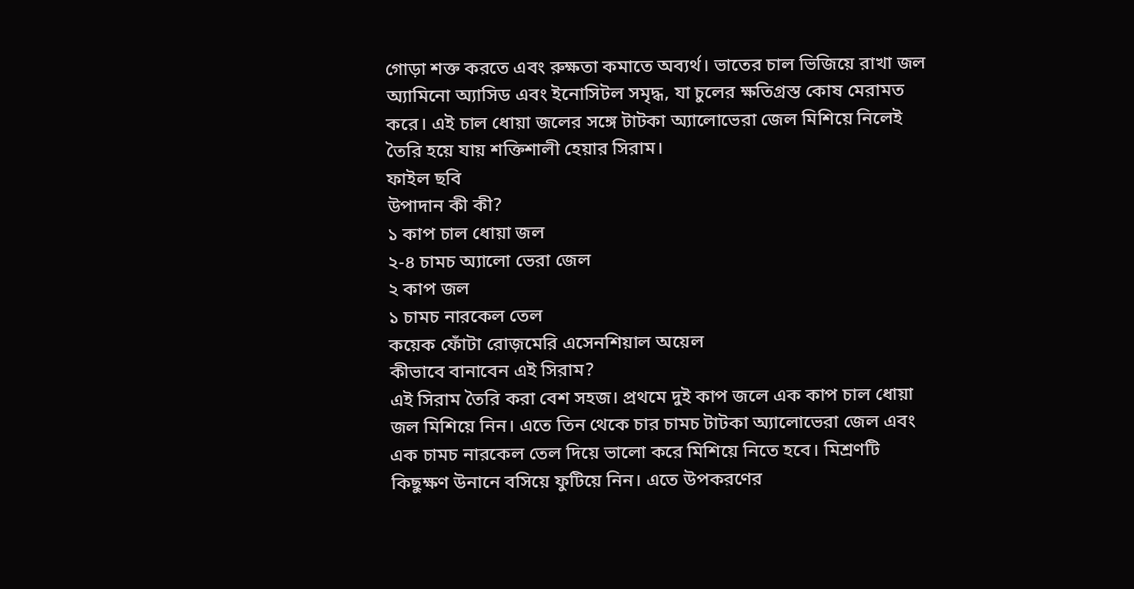গোড়া শক্ত করতে এবং রুক্ষতা কমাতে অব্যর্থ। ভাতের চাল ভিজিয়ে রাখা জল অ্যামিনো অ্যাসিড এবং ইনোসিটল সমৃদ্ধ, যা চুলের ক্ষতিগ্রস্ত কোষ মেরামত করে। এই চাল ধোয়া জলের সঙ্গে টাটকা অ্যালোভেরা জেল মিশিয়ে নিলেই তৈরি হয়ে যায় শক্তিশালী হেয়ার সিরাম।
ফাইল ছবি
উপাদান কী কী?
১ কাপ চাল ধোয়া জল
২-৪ চামচ অ্যালো ভেরা জেল
২ কাপ জল
১ চামচ নারকেল তেল
কয়েক ফোঁটা রোজ়মেরি এসেনশিয়াল অয়েল
কীভাবে বানাবেন এই সিরাম?
এই সিরাম তৈরি করা বেশ সহজ। প্রথমে দুই কাপ জলে এক কাপ চাল ধোয়া জল মিশিয়ে নিন। এতে তিন থেকে চার চামচ টাটকা অ্যালোভেরা জেল এবং এক চামচ নারকেল তেল দিয়ে ভালো করে মিশিয়ে নিতে হবে। মিশ্রণটি কিছুক্ষণ উনানে বসিয়ে ফুটিয়ে নিন। এতে উপকরণের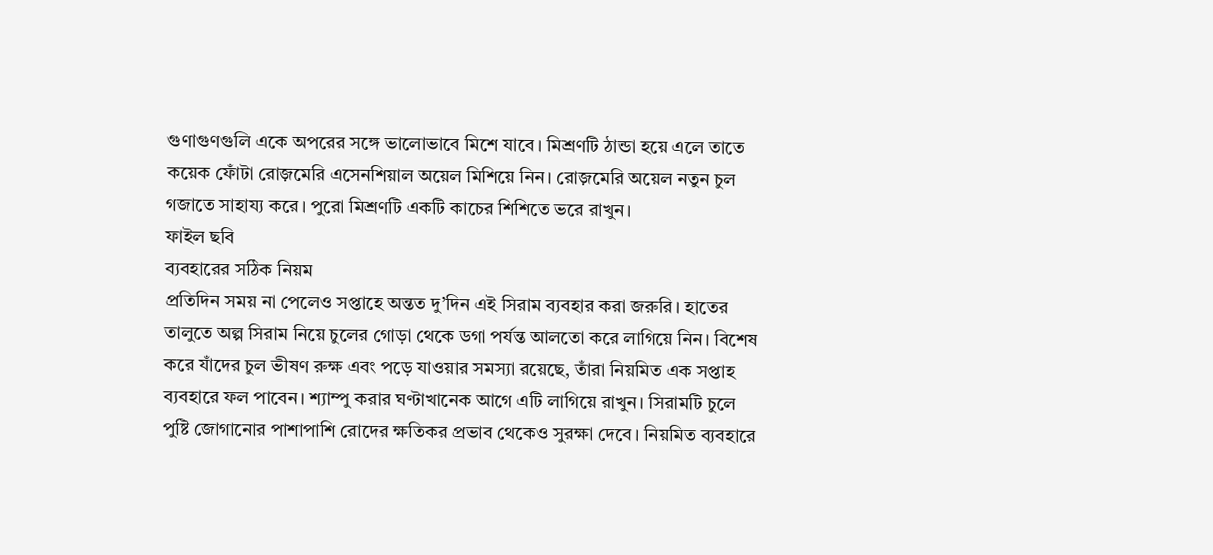গুণাগুণগুলি একে অপরের সঙ্গে ভালোভাবে মিশে যাবে। মিশ্রণটি ঠান্ডা হয়ে এলে তাতে কয়েক ফোঁটা রোজ়মেরি এসেনশিয়াল অয়েল মিশিয়ে নিন। রোজ়মেরি অয়েল নতুন চুল গজাতে সাহায্য করে। পুরো মিশ্রণটি একটি কাচের শিশিতে ভরে রাখুন।
ফাইল ছবি
ব্যবহারের সঠিক নিয়ম
প্রতিদিন সময় না পেলেও সপ্তাহে অন্তত দু’দিন এই সিরাম ব্যবহার করা জরুরি। হাতের তালুতে অল্প সিরাম নিয়ে চুলের গোড়া থেকে ডগা পর্যন্ত আলতো করে লাগিয়ে নিন। বিশেষ করে যাঁদের চুল ভীষণ রুক্ষ এবং পড়ে যাওয়ার সমস্যা রয়েছে, তাঁরা নিয়মিত এক সপ্তাহ ব্যবহারে ফল পাবেন। শ্যাম্পু করার ঘণ্টাখানেক আগে এটি লাগিয়ে রাখুন। সিরামটি চুলে পুষ্টি জোগানোর পাশাপাশি রোদের ক্ষতিকর প্রভাব থেকেও সুরক্ষা দেবে। নিয়মিত ব্যবহারে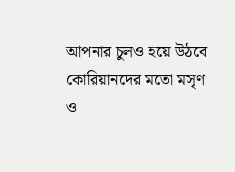আপনার চুলও হয়ে উঠবে কোরিয়ানদের মতো মসৃণ ও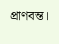প্রাণবন্ত।